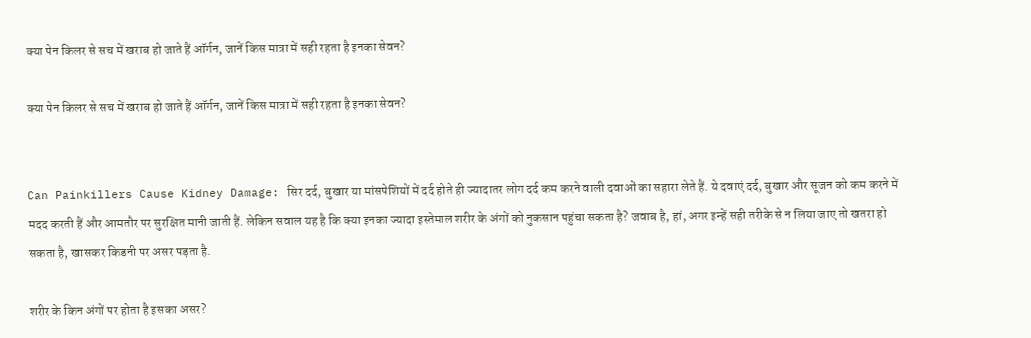क्या पेन किलर से सच में खराब हो जाते हैं ऑर्गन, जानें किस मात्रा में सही रहता है इनका सेवन?

क्या पेन किलर से सच में खराब हो जाते हैं ऑर्गन, जानें किस मात्रा में सही रहता है इनका सेवन?


Can Painkillers Cause Kidney Damage: सिर दर्द, बुखार या मांसपेशियों में दर्द होते ही ज्यादातर लोग दर्द कम करने वाली दवाओं का सहारा लेते हैं. ये दवाएं दर्द, बुखार और सूजन को कम करने में मदद करती हैं और आमतौर पर सुरक्षित मानी जाती हैं. लेकिन सवाल यह है कि क्या इनका ज्यादा इस्तेमाल शरीर के अंगों को नुकसान पहुंचा सकता है? जवाब है, हां, अगर इन्हें सही तरीके से न लिया जाए तो खतरा हो सकता है, खासकर किडनी पर असर पड़ता है.

शरीर के किन अंगों पर होता है इसका असर?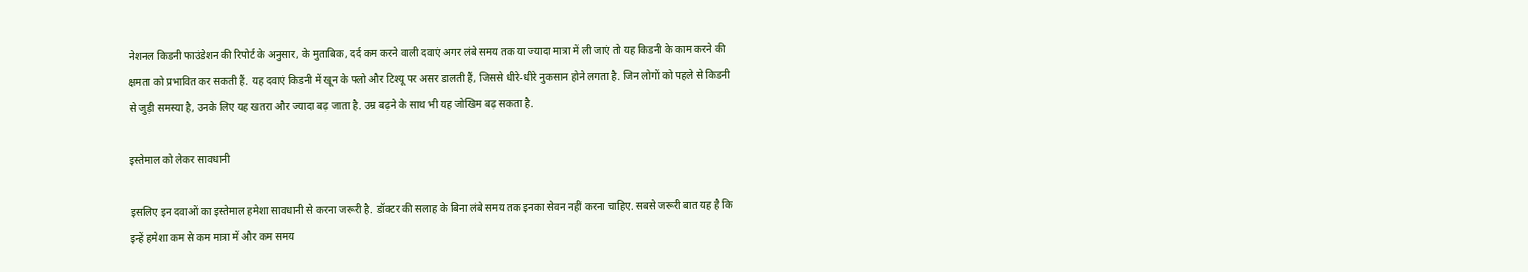नेशनल किडनी फाउंडेशन की रिपोर्ट के अनुसार, के मुताबिक, दर्द कम करने वाली दवाएं अगर लंबे समय तक या ज्यादा मात्रा में ली जाएं तो यह किडनी के काम करने की क्षमता को प्रभावित कर सकती हैं. यह दवाएं किडनी में खून के फ्लो और टिश्यू पर असर डालती हैं, जिससे धीरे-धीरे नुकसान होने लगता है. जिन लोगों को पहले से किडनी से जुड़ी समस्या है, उनके लिए यह खतरा और ज्यादा बढ़ जाता है. उम्र बढ़ने के साथ भी यह जोखिम बढ़ सकता है.

इस्तेमाल को लेकर सावधानी

इसलिए इन दवाओं का इस्तेमाल हमेशा सावधानी से करना जरूरी है. डॉक्टर की सलाह के बिना लंबे समय तक इनका सेवन नहीं करना चाहिए. सबसे जरूरी बात यह है कि इन्हें हमेशा कम से कम मात्रा में और कम समय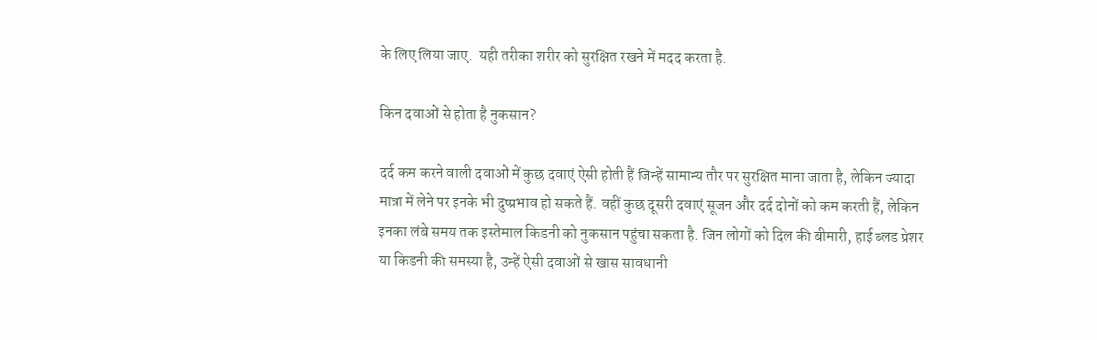के लिए लिया जाए.  यही तरीका शरीर को सुरक्षित रखने में मदद करता है.

किन दवाओं से होता है नुकसान?

दर्द कम करने वाली दवाओं में कुछ दवाएं ऐसी होती हैं जिन्हें सामान्य तौर पर सुरक्षित माना जाता है, लेकिन ज्यादा मात्रा में लेने पर इनके भी दुष्प्रभाव हो सकते हैं. वहीं कुछ दूसरी दवाएं सूजन और दर्द दोनों को कम करती हैं, लेकिन इनका लंबे समय तक इस्तेमाल किडनी को नुकसान पहुंचा सकता है. जिन लोगों को दिल की बीमारी, हाई ब्लड प्रेशर या किडनी की समस्या है, उन्हें ऐसी दवाओं से खास सावधानी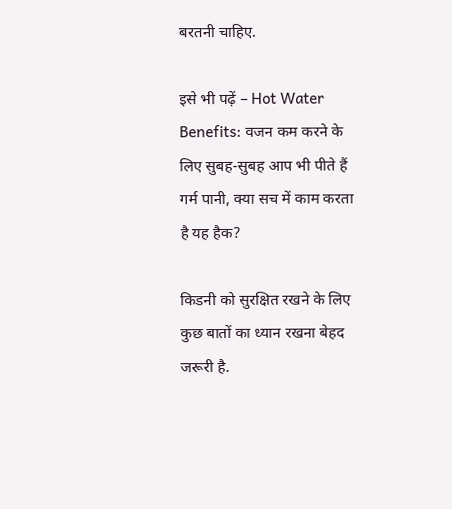बरतनी चाहिए.

इसे भी पढ़ें – Hot Water Benefits: वजन कम करने के लिए सुबह-सुबह आप भी पीते हैं गर्म पानी, क्या सच में काम करता है यह हैक?

किडनी को सुरक्षित रखने के लिए कुछ बातों का ध्यान रखना बेहद जरूरी है.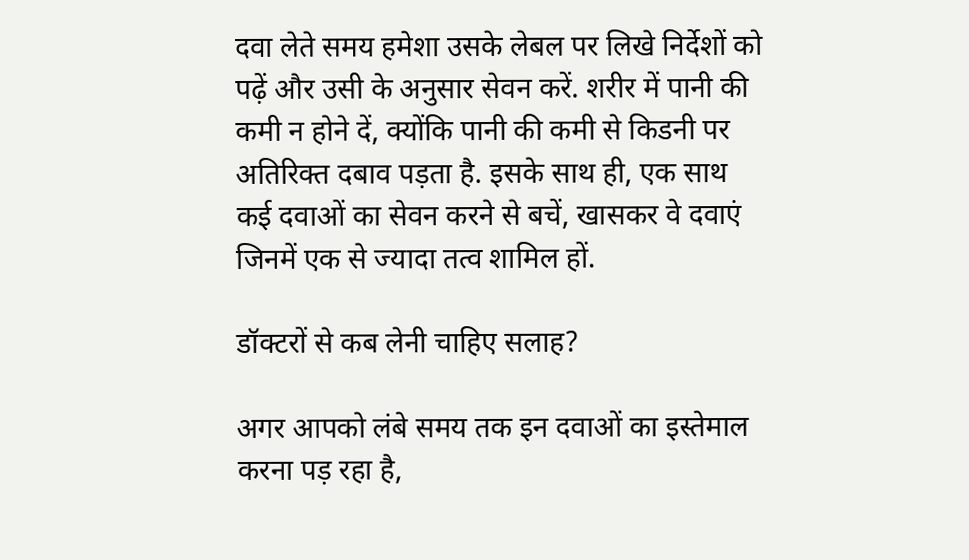दवा लेते समय हमेशा उसके लेबल पर लिखे निर्देशों को पढ़ें और उसी के अनुसार सेवन करें. शरीर में पानी की कमी न होने दें, क्योंकि पानी की कमी से किडनी पर अतिरिक्त दबाव पड़ता है. इसके साथ ही, एक साथ कई दवाओं का सेवन करने से बचें, खासकर वे दवाएं जिनमें एक से ज्यादा तत्व शामिल हों.

डॉक्टरों से कब लेनी चाहिए सलाह?

अगर आपको लंबे समय तक इन दवाओं का इस्तेमाल करना पड़ रहा है,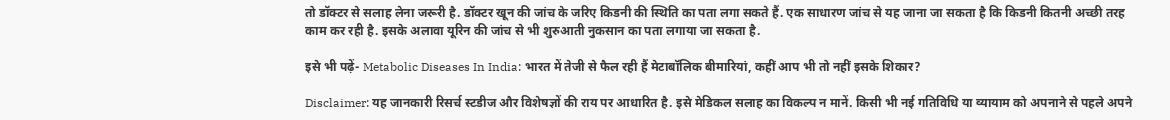तो डॉक्टर से सलाह लेना जरूरी है. डॉक्टर खून की जांच के जरिए किडनी की स्थिति का पता लगा सकते हैं. एक साधारण जांच से यह जाना जा सकता है कि किडनी कितनी अच्छी तरह काम कर रही है. इसके अलावा यूरिन की जांच से भी शुरुआती नुकसान का पता लगाया जा सकता है.

इसे भी पढ़ें- Metabolic Diseases In India: भारत में तेजी से फैल रही हैं मेटाबॉलिक बीमारियां, कहीं आप भी तो नहीं इसके शिकार?

Disclaimer: यह जानकारी रिसर्च स्टडीज और विशेषज्ञों की राय पर आधारित है. इसे मेडिकल सलाह का विकल्प न मानें. किसी भी नई गतिविधि या व्यायाम को अपनाने से पहले अपने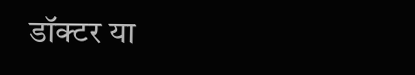डॉक्टर या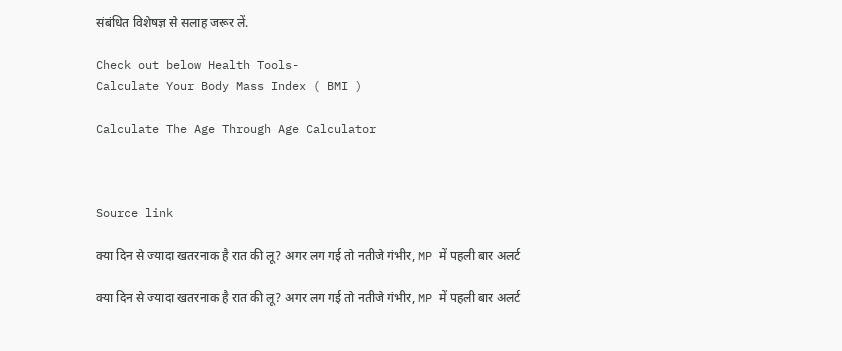संबंधित विशेषज्ञ से सलाह जरूर लें.

Check out below Health Tools-
Calculate Your Body Mass Index ( BMI )

Calculate The Age Through Age Calculator



Source link

क्या दिन से ज्यादा खतरनाक है रात की लू? अगर लग गई तो नतीजे गंभीर, MP में पहली बार अलर्ट

क्या दिन से ज्यादा खतरनाक है रात की लू? अगर लग गई तो नतीजे गंभीर, MP में पहली बार अलर्ट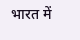भारत में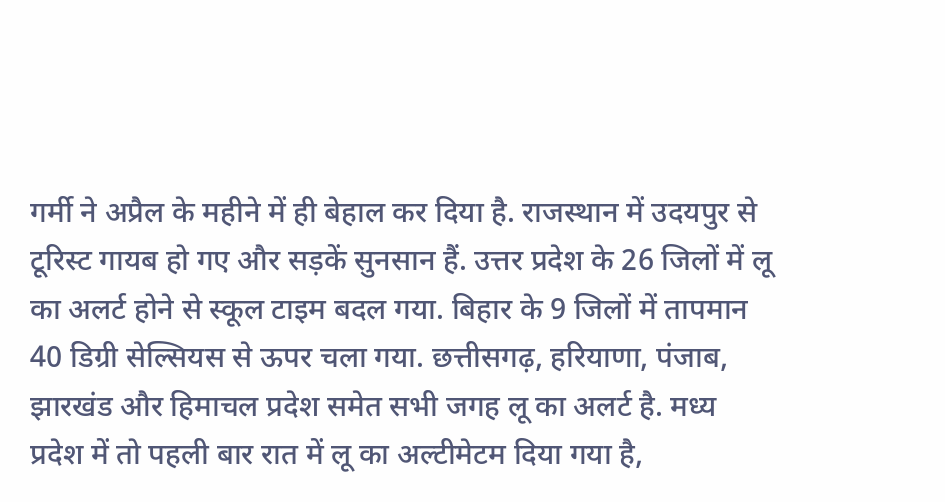गर्मी ने अप्रैल के महीने में ही बेहाल कर दिया है. राजस्थान में उदयपुर से टूरिस्ट गायब हो गए और सड़कें सुनसान हैं. उत्तर प्रदेश के 26 जिलों में लू का अलर्ट होने से स्कूल टाइम बदल गया. बिहार के 9 जिलों में तापमान 40 डिग्री सेल्सियस से ऊपर चला गया. छत्तीसगढ़, हरियाणा, पंजाब, झारखंड और हिमाचल प्रदेश समेत सभी जगह लू का अलर्ट है. मध्य प्रदेश में तो पहली बार रात में लू का अल्टीमेटम दिया गया है,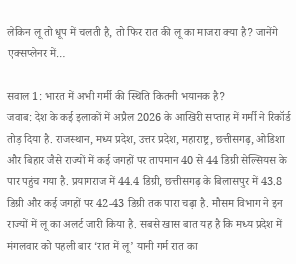लेकिन लू तो धूप में चलती है, तो फिर रात की लू का माजरा क्या है? जानेंगे एक्सप्लेनर में…

सवाल 1: भारत में अभी गर्मी की स्थिति कितनी भयानक है?
जवाब: देश के कई इलाकों में अप्रैल 2026 के आखिरी सप्ताह में गर्मी ने रिकॉर्ड तोड़ दिया है. राजस्थान, मध्य प्रदेश, उत्तर प्रदेश, महाराष्ट्र, छत्तीसगढ़, ओडिशा और बिहार जैसे राज्यों में कई जगहों पर तापमान 40 से 44 डिग्री सेल्सियस के पार पहुंच गया है. प्रयागराज में 44.4 डिग्री, छत्तीसगढ़ के बिलासपुर में 43.8 डिग्री और कई जगहों पर 42-43 डिग्री तक पारा चढ़ा है. मौसम विभाग ने इन राज्यों में लू का अलर्ट जारी किया है. सबसे खास बात यह है कि मध्य प्रदेश में मंगलवार को पहली बार ‘रात में लू’ यानी गर्म रात का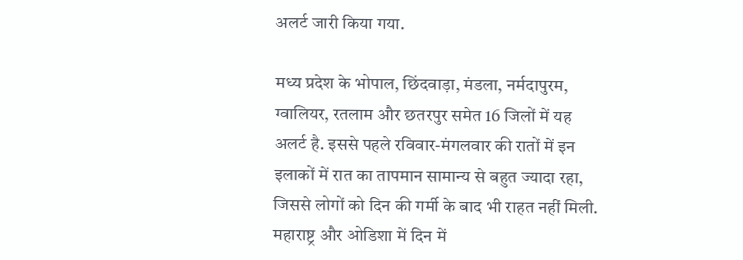अलर्ट जारी किया गया.

मध्य प्रदेश के भोपाल, छिंदवाड़ा, मंडला, नर्मदापुरम, ग्वालियर, रतलाम और छतरपुर समेत 16 जिलों में यह अलर्ट है. इससे पहले रविवार-मंगलवार की रातों में इन इलाकों में रात का तापमान सामान्य से बहुत ज्यादा रहा, जिससे लोगों को दिन की गर्मी के बाद भी राहत नहीं मिली. महाराष्ट्र और ओडिशा में दिन में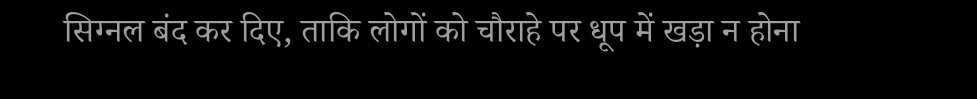सिग्नल बंद कर दिए, ताकि लोगों को चौराहे पर धूप में खड़ा न होना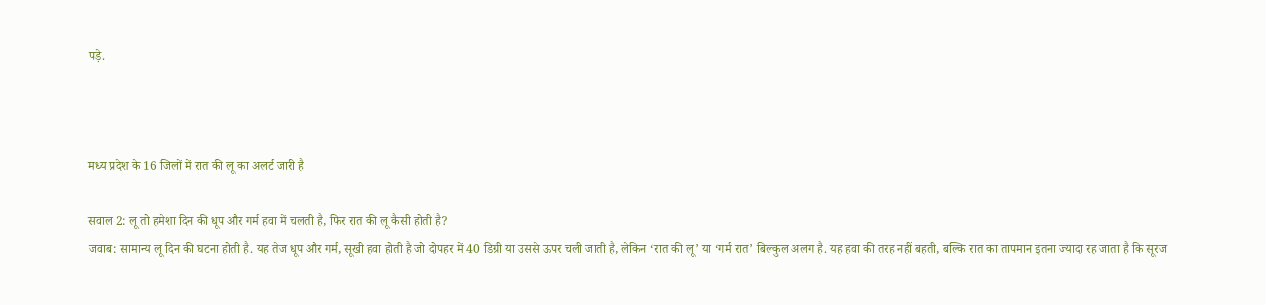पड़े.



मध्य प्रदेश के 16 जिलों में रात की लू का अलर्ट जारी है

सवाल 2: लू तो हमेशा दिन की धूप और गर्म हवा में चलती है, फिर रात की लू कैसी होती है?
जवाब: सामान्य लू दिन की घटना होती है. यह तेज धूप और गर्म, सूखी हवा होती है जो दोपहर में 40 डिग्री या उससे ऊपर चली जाती है, लेकिन ‘रात की लू’ या ‘गर्म रात’ बिल्कुल अलग है. यह हवा की तरह नहीं बहती, बल्कि रात का तापमान इतना ज्यादा रह जाता है कि सूरज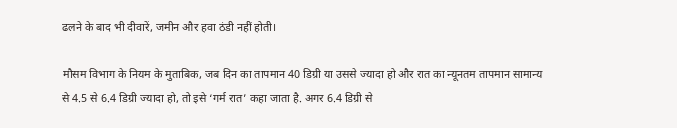ढलने के बाद भी दीवारें, जमीन और हवा ठंडी नहीं होती।

मौसम विभाग के नियम के मुताबिक, जब दिन का तापमान 40 डिग्री या उससे ज्यादा हो और रात का न्यूनतम तापमान सामान्य से 4.5 से 6.4 डिग्री ज्यादा हो, तो इसे ‘गर्म रात’ कहा जाता है. अगर 6.4 डिग्री से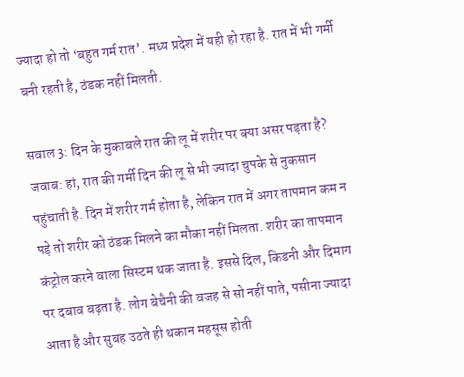ज्यादा हो तो ‘बहुत गर्म रात’. मध्य प्रदेश में यही हो रहा है. रात में भी गर्मी बनी रहती है, ठंडक नहीं मिलती.

सवाल 3: दिन के मुकाबले रात की लू में शरीर पर क्या असर पड़ता है?
जवाब: हां, रात की गर्मी दिन की लू से भी ज्यादा चुपके से नुकसान पहुंचाती है. दिन में शरीर गर्म होता है, लेकिन रात में अगर तापमान कम न पड़े तो शरीर को ठंडक मिलने का मौका नहीं मिलता. शरीर का तापमान कंट्रोल करने वाला सिस्टम थक जाता है. इससे दिल, किडनी और दिमाग पर दबाव बढ़ता है. लोग बेचैनी की वजह से सो नहीं पाते, पसीना ज्यादा आता है और सुबह उठते ही थकान महसूस होती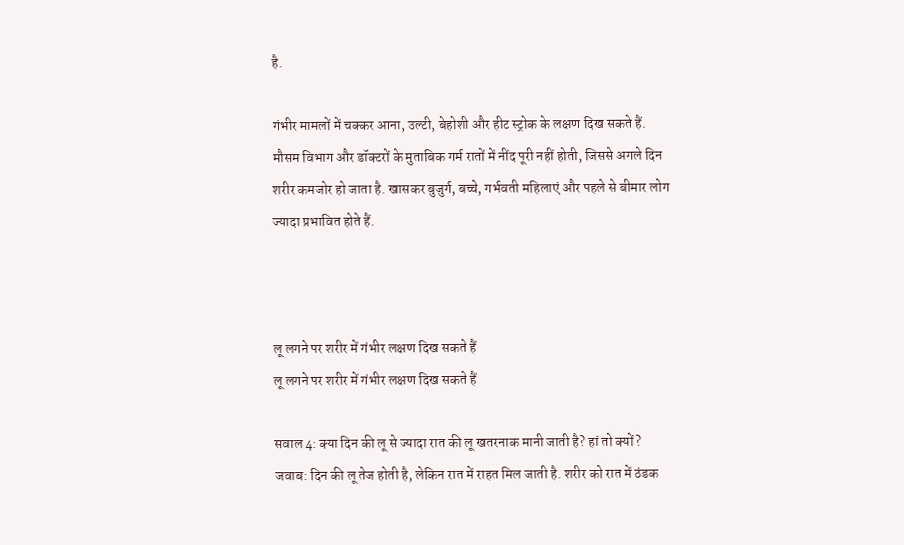है.

गंभीर मामलों में चक्कर आना, उल्टी, बेहोशी और हीट स्ट्रोक के लक्षण दिख सकते हैं. मौसम विभाग और डॉक्टरों के मुताबिक गर्म रातों में नींद पूरी नहीं होती, जिससे अगले दिन शरीर कमजोर हो जाता है. खासकर बुजुर्ग, बच्चे, गर्भवती महिलाएं और पहले से बीमार लोग ज्यादा प्रभावित होते हैं.



लू लगने पर शरीर में गंभीर लक्षण दिख सकते हैं
लू लगने पर शरीर में गंभीर लक्षण दिख सकते हैं

सवाल 4: क्या दिन की लू से ज्यादा रात की लू खतरनाक मानी जाती है? हां तो क्यों?
जवाब: दिन की लू तेज होती है, लेकिन रात में राहत मिल जाती है. शरीर को रात में ठंडक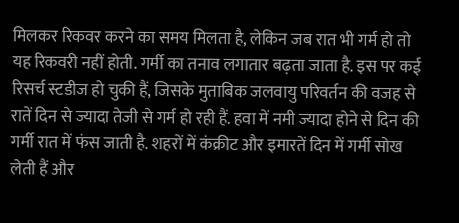मिलकर रिकवर करने का समय मिलता है, लेकिन जब रात भी गर्म हो तो यह रिकवरी नहीं होती. गर्मी का तनाव लगातार बढ़ता जाता है. इस पर कई रिसर्च स्टडीज हो चुकी हैं, जिसके मुताबिक जलवायु परिवर्तन की वजह से रातें दिन से ज्यादा तेजी से गर्म हो रही हैं. हवा में नमी ज्यादा होने से दिन की गर्मी रात में फंस जाती है. शहरों में कंक्रीट और इमारतें दिन में गर्मी सोख लेती हैं और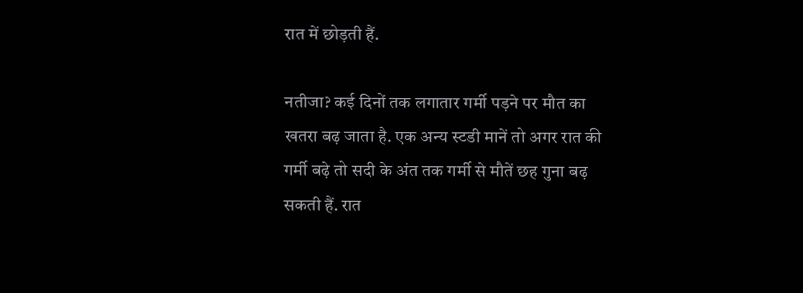रात में छोड़ती हैं.

नतीजा? कई दिनों तक लगातार गर्मी पड़ने पर मौत का खतरा बढ़ जाता है. एक अन्य स्टडी मानें तो अगर रात की गर्मी बढ़े तो सदी के अंत तक गर्मी से मौतें छह गुना बढ़ सकती हैं. रात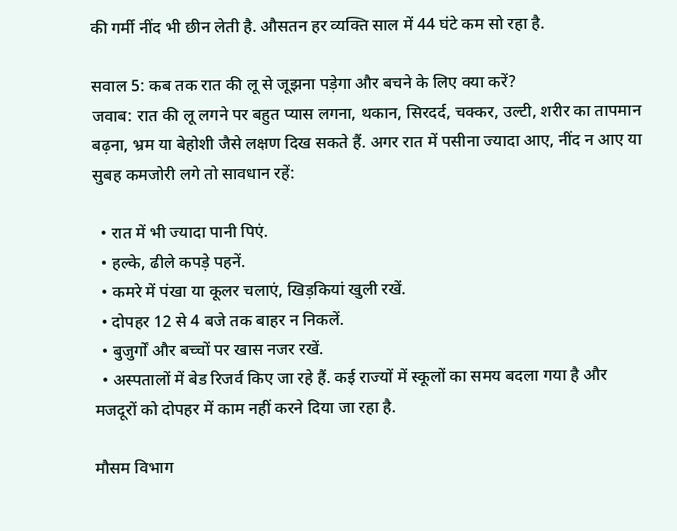की गर्मी नींद भी छीन लेती है. औसतन हर व्यक्ति साल में 44 घंटे कम सो रहा है.

सवाल 5: कब तक रात की लू से जूझना पड़ेगा और बचने के लिए क्या करें?
जवाब: रात की लू लगने पर बहुत प्यास लगना, थकान, सिरदर्द, चक्कर, उल्टी, शरीर का तापमान बढ़ना, भ्रम या बेहोशी जैसे लक्षण दिख सकते हैं. अगर रात में पसीना ज्यादा आए, नींद न आए या सुबह कमजोरी लगे तो सावधान रहें:

  • रात में भी ज्यादा पानी पिएं.
  • हल्के, ढीले कपड़े पहनें.
  • कमरे में पंखा या कूलर चलाएं, खिड़कियां खुली रखें.
  • दोपहर 12 से 4 बजे तक बाहर न निकलें.
  • बुजुर्गों और बच्चों पर खास नजर रखें.
  • अस्पतालों में बेड रिजर्व किए जा रहे हैं. कई राज्यों में स्कूलों का समय बदला गया है और मजदूरों को दोपहर में काम नहीं करने दिया जा रहा है.

मौसम विभाग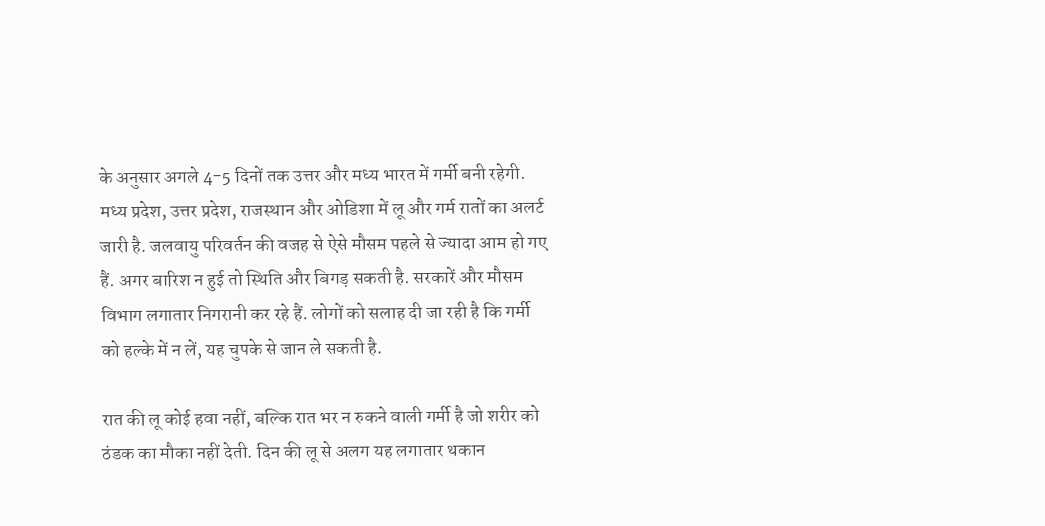के अनुसार अगले 4-5 दिनों तक उत्तर और मध्य भारत में गर्मी बनी रहेगी. मध्य प्रदेश, उत्तर प्रदेश, राजस्थान और ओडिशा में लू और गर्म रातों का अलर्ट जारी है. जलवायु परिवर्तन की वजह से ऐसे मौसम पहले से ज्यादा आम हो गए हैं. अगर बारिश न हुई तो स्थिति और बिगड़ सकती है. सरकारें और मौसम विभाग लगातार निगरानी कर रहे हैं. लोगों को सलाह दी जा रही है कि गर्मी को हल्के में न लें, यह चुपके से जान ले सकती है.

रात की लू कोई हवा नहीं, बल्कि रात भर न रुकने वाली गर्मी है जो शरीर को ठंडक का मौका नहीं देती. दिन की लू से अलग यह लगातार थकान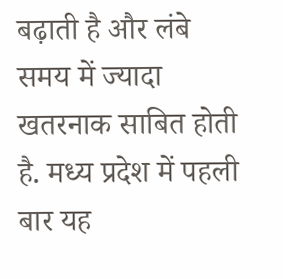बढ़ाती है और लंबे समय में ज्यादा खतरनाक साबित होती है. मध्य प्रदेश में पहली बार यह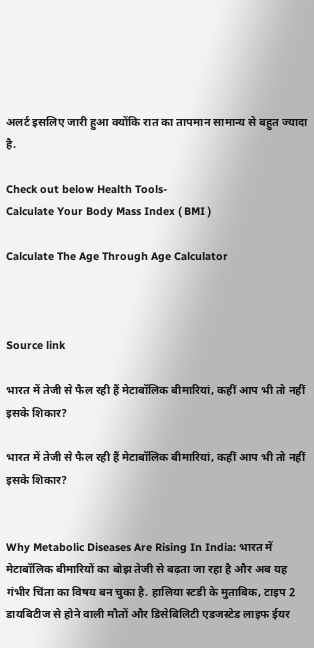अलर्ट इसलिए जारी हुआ क्योंकि रात का तापमान सामान्य से बहुत ज्यादा है.

Check out below Health Tools-
Calculate Your Body Mass Index ( BMI )

Calculate The Age Through Age Calculator



Source link

भारत में तेजी से फैल रही हैं मेटाबॉलिक बीमारियां, कहीं आप भी तो नहीं इसके शिकार?

भारत में तेजी से फैल रही हैं मेटाबॉलिक बीमारियां, कहीं आप भी तो नहीं इसके शिकार?


Why Metabolic Diseases Are Rising In India: भारत में मेटाबॉलिक बीमारियों का बोझ तेजी से बढ़ता जा रहा है और अब यह गंभीर चिंता का विषय बन चुका है. हालिया स्टडी के मुताबिक, टाइप 2 डायबिटीज से होने वाली मौतों और डिसेबिलिटी एडजस्टेड लाइफ ईयर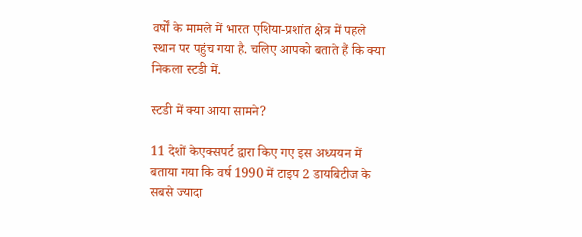वर्षों के मामले में भारत एशिया-प्रशांत क्षेत्र में पहले स्थान पर पहुंच गया है. चलिए आपको बताते हैं कि क्या निकला स्टडी में.

स्टडी में क्या आया सामने?

11 देशों केएक्सपर्ट द्वारा किए गए इस अध्ययन में बताया गया कि वर्ष 1990 में टाइप 2 डायबिटीज के सबसे ज्यादा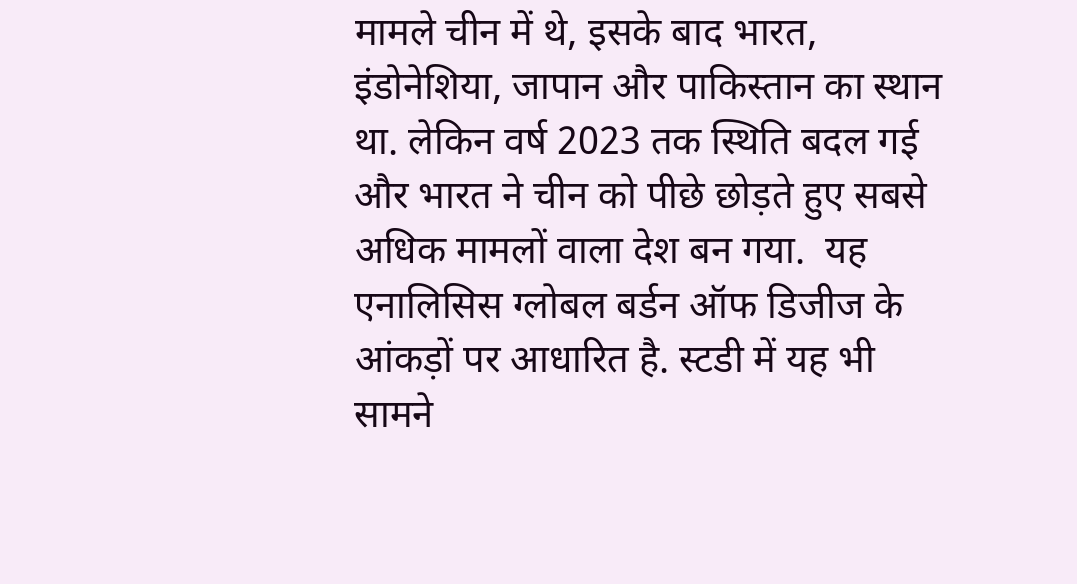मामले चीन में थे, इसके बाद भारत, इंडोनेशिया, जापान और पाकिस्तान का स्थान था. लेकिन वर्ष 2023 तक स्थिति बदल गई और भारत ने चीन को पीछे छोड़ते हुए सबसे अधिक मामलों वाला देश बन गया.  यह एनालिसिस ग्लोबल बर्डन ऑफ डिजीज के आंकड़ों पर आधारित है. स्टडी में यह भी सामने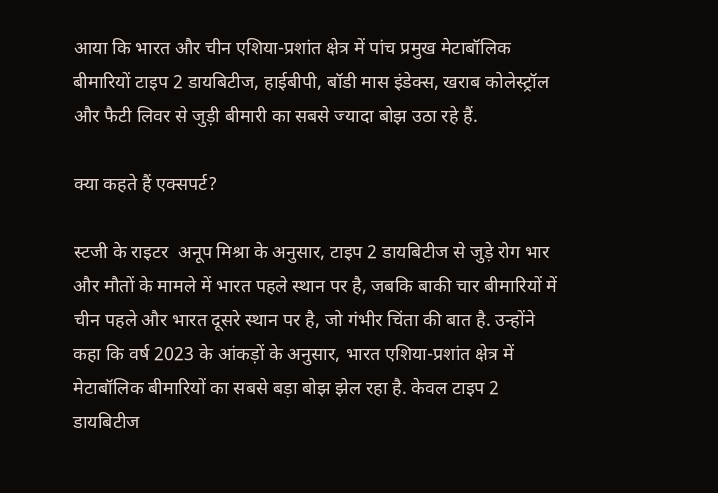आया कि भारत और चीन एशिया-प्रशांत क्षेत्र में पांच प्रमुख मेटाबॉलिक बीमारियों टाइप 2 डायबिटीज, हाईबीपी, बॉडी मास इंडेक्स, खराब कोलेस्ट्रॉल और फैटी लिवर से जुड़ी बीमारी का सबसे ज्यादा बोझ उठा रहे हैं.

क्या कहते हैं एक्सपर्ट?

स्टजी के राइटर  अनूप मिश्रा के अनुसार, टाइप 2 डायबिटीज से जुड़े रोग भार और मौतों के मामले में भारत पहले स्थान पर है, जबकि बाकी चार बीमारियों में चीन पहले और भारत दूसरे स्थान पर है, जो गंभीर चिंता की बात है. उन्होंने कहा कि वर्ष 2023 के आंकड़ों के अनुसार, भारत एशिया-प्रशांत क्षेत्र में मेटाबॉलिक बीमारियों का सबसे बड़ा बोझ झेल रहा है. केवल टाइप 2 डायबिटीज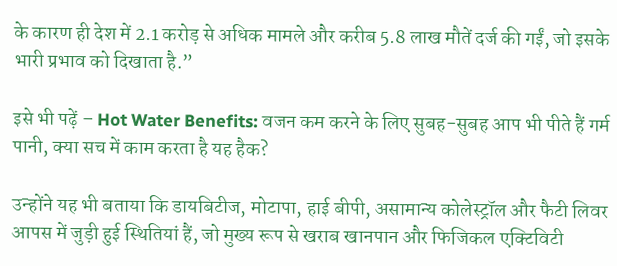के कारण ही देश में 2.1 करोड़ से अधिक मामले और करीब 5.8 लाख मौतें दर्ज की गईं, जो इसके भारी प्रभाव को दिखाता है.”

इसे भी पढ़ें – Hot Water Benefits: वजन कम करने के लिए सुबह-सुबह आप भी पीते हैं गर्म पानी, क्या सच में काम करता है यह हैक?

उन्होंने यह भी बताया कि डायबिटीज, मोटापा, हाई बीपी, असामान्य कोलेस्ट्रॉल और फैटी लिवर आपस में जुड़ी हुई स्थितियां हैं, जो मुख्य रूप से खराब खानपान और फिजिकल एक्टिविटी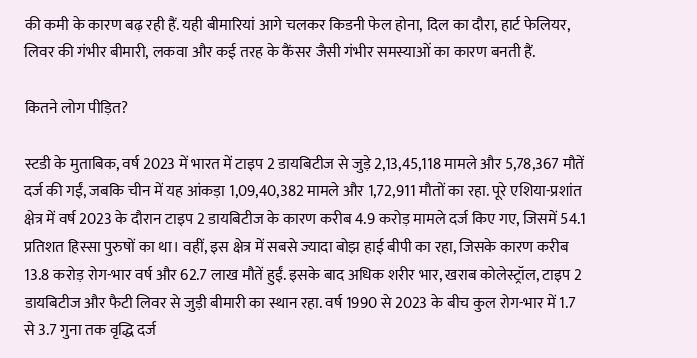की कमी के कारण बढ़ रही हैं. यही बीमारियां आगे चलकर किडनी फेल होना, दिल का दौरा, हार्ट फेलियर, लिवर की गंभीर बीमारी, लकवा और कई तरह के कैंसर जैसी गंभीर समस्याओं का कारण बनती हैं.

कितने लोग पीड़ित?

स्टडी के मुताबिक, वर्ष 2023 में भारत में टाइप 2 डायबिटीज से जुड़े 2,13,45,118 मामले और 5,78,367 मौतें दर्ज की गईं, जबकि चीन में यह आंकड़ा 1,09,40,382 मामले और 1,72,911 मौतों का रहा. पूरे एशिया-प्रशांत क्षेत्र में वर्ष 2023 के दौरान टाइप 2 डायबिटीज के कारण करीब 4.9 करोड़ मामले दर्ज किए गए, जिसमें 54.1 प्रतिशत हिस्सा पुरुषों का था। वहीं, इस क्षेत्र में सबसे ज्यादा बोझ हाई बीपी का रहा, जिसके कारण करीब 13.8 करोड़ रोग-भार वर्ष और 62.7 लाख मौतें हुईं. इसके बाद अधिक शरीर भार, खराब कोलेस्ट्रॉल, टाइप 2 डायबिटीज और फैटी लिवर से जुड़ी बीमारी का स्थान रहा. वर्ष 1990 से 2023 के बीच कुल रोग-भार में 1.7 से 3.7 गुना तक वृद्धि दर्ज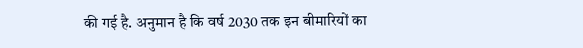की गई है. अनुमान है कि वर्ष 2030 तक इन बीमारियों का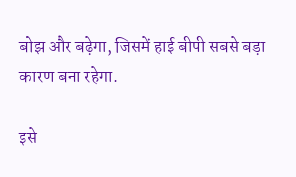बोझ और बढ़ेगा, जिसमें हाई बीपी सबसे बड़ा कारण बना रहेगा.

इसे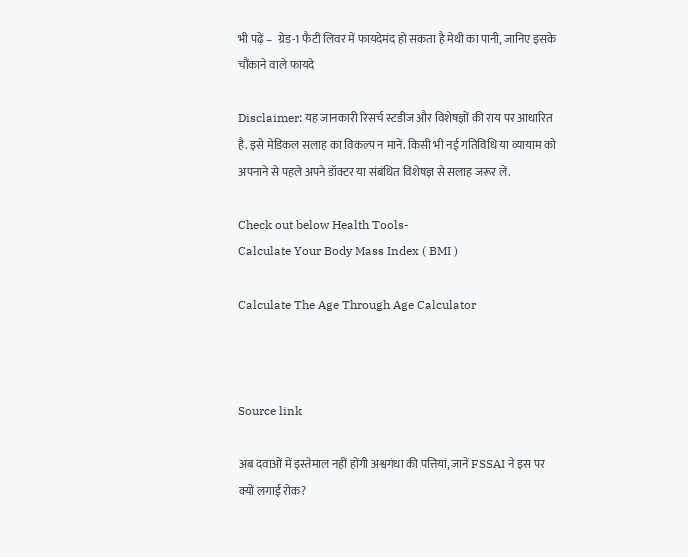भी पढ़ें –  ग्रेड-1 फैटी लिवर में फायदेमंद हो सकता है मेथी का पानी, जानिए इसके चौंकाने वाले फायदे

Disclaimer: यह जानकारी रिसर्च स्टडीज और विशेषज्ञों की राय पर आधारित है. इसे मेडिकल सलाह का विकल्प न मानें. किसी भी नई गतिविधि या व्यायाम को अपनाने से पहले अपने डॉक्टर या संबंधित विशेषज्ञ से सलाह जरूर लें.

Check out below Health Tools-
Calculate Your Body Mass Index ( BMI )

Calculate The Age Through Age Calculator



Source link

अब दवाओं में इस्तेमाल नहीं होंगी अश्वगंधा की पत्तियां, जानें FSSAI ने इस पर क्यों लगाई रोक?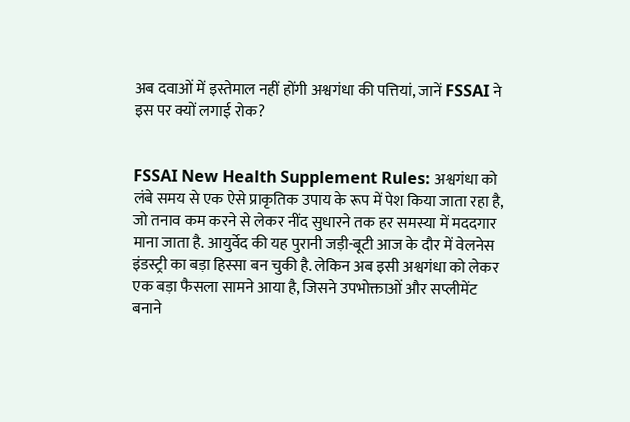अब दवाओं में इस्तेमाल नहीं होंगी अश्वगंधा की पत्तियां, जानें FSSAI ने इस पर क्यों लगाई रोक?


FSSAI New Health Supplement Rules: अश्वगंधा को लंबे समय से एक ऐसे प्राकृतिक उपाय के रूप में पेश किया जाता रहा है, जो तनाव कम करने से लेकर नींद सुधारने तक हर समस्या में मददगार माना जाता है. आयुर्वेद की यह पुरानी जड़ी-बूटी आज के दौर में वेलनेस इंडस्ट्री का बड़ा हिस्सा बन चुकी है. लेकिन अब इसी अश्वगंधा को लेकर एक बड़ा फैसला सामने आया है, जिसने उपभोक्ताओं और सप्लीमेंट बनाने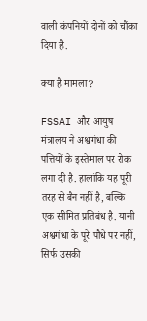वाली कंपनियों दोनों को चौंका दिया है.

क्या है मामला?

FSSAI और आयुष मंत्रालय ने अश्वगंधा की पत्तियों के इस्तेमाल पर रोक लगा दी है. हालांकि यह पूरी तरह से बैन नहीं है, बल्कि एक सीमित प्रतिबंध है. यानी अश्वगंधा के पूरे पौधे पर नहीं, सिर्फ उसकी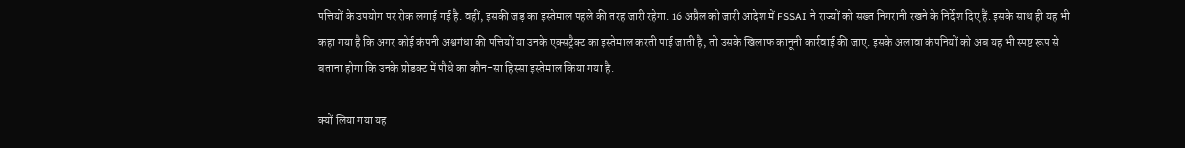पत्तियों के उपयोग पर रोक लगाई गई है. वहीं, इसकी जड़ का इस्तेमाल पहले की तरह जारी रहेगा. 16 अप्रैल को जारी आदेश में FSSAI ने राज्यों को सख्त निगरानी रखने के निर्देश दिए हैं. इसके साथ ही यह भी कहा गया है कि अगर कोई कंपनी अश्वगंधा की पत्तियों या उनके एक्सट्रैक्ट का इस्तेमाल करती पाई जाती है, तो उसके खिलाफ कानूनी कार्रवाई की जाए. इसके अलावा कंपनियों को अब यह भी स्पष्ट रूप से बताना होगा कि उनके प्रोडक्ट में पौधे का कौन-सा हिस्सा इस्तेमाल किया गया है.

क्यों लिया गया यह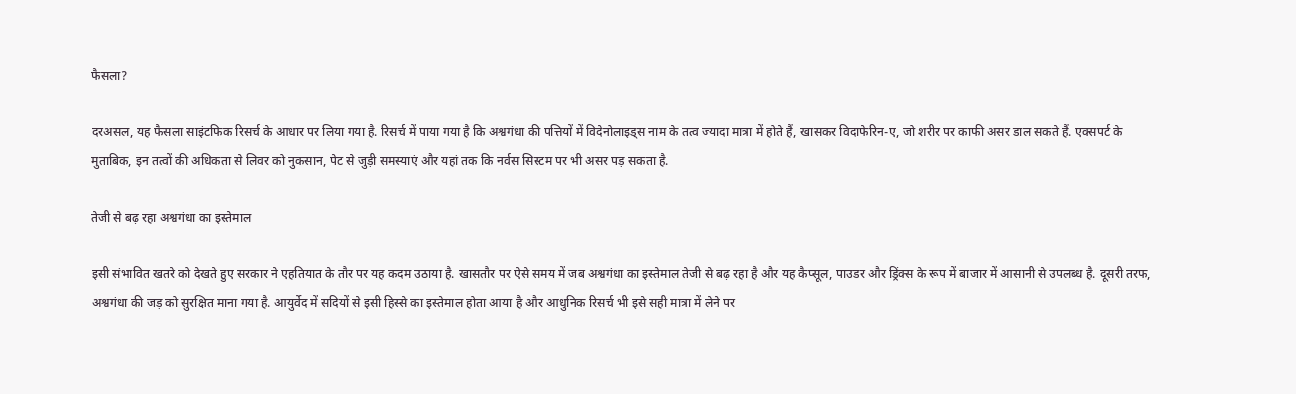फैसला?

दरअसल, यह फैसला साइंटफिक रिसर्च के आधार पर लिया गया है. रिसर्च में पाया गया है कि अश्वगंधा की पत्तियों में विदेनोलाइड्स नाम के तत्व ज्यादा मात्रा में होते हैं, खासकर विदाफेरिन-ए, जो शरीर पर काफी असर डाल सकते हैं. एक्सपर्ट के मुताबिक, इन तत्वों की अधिकता से लिवर को नुकसान, पेट से जुड़ी समस्याएं और यहां तक कि नर्वस सिस्टम पर भी असर पड़ सकता है.

तेजी से बढ़ रहा अश्वगंधा का इस्तेमाल

इसी संभावित खतरे को देखते हुए सरकार ने एहतियात के तौर पर यह कदम उठाया है. खासतौर पर ऐसे समय में जब अश्वगंधा का इस्तेमाल तेजी से बढ़ रहा है और यह कैप्सूल, पाउडर और ड्रिंक्स के रूप में बाजार में आसानी से उपलब्ध है. दूसरी तरफ, अश्वगंधा की जड़ को सुरक्षित माना गया है. आयुर्वेद में सदियों से इसी हिस्से का इस्तेमाल होता आया है और आधुनिक रिसर्च भी इसे सही मात्रा में लेने पर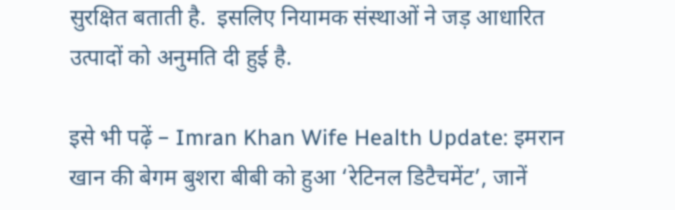सुरक्षित बताती है.  इसलिए नियामक संस्थाओं ने जड़ आधारित उत्पादों को अनुमति दी हुई है.

इसे भी पढ़ें – Imran Khan Wife Health Update: इमरान खान की बेगम बुशरा बीबी को हुआ ‘रेटिनल डिटैचमेंट’, जानें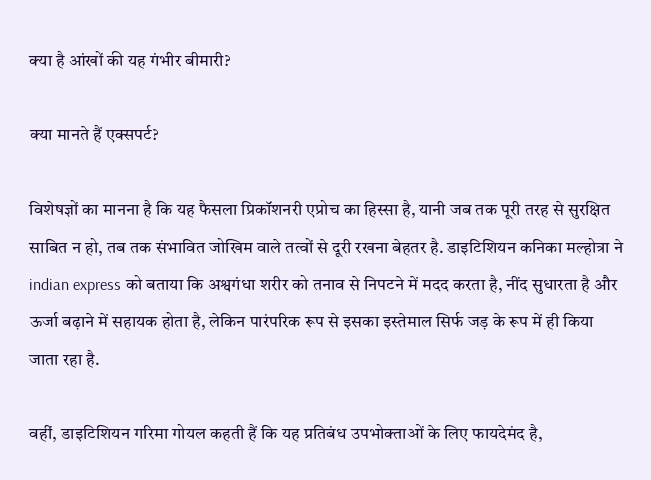क्या है आंखों की यह गंभीर बीमारी?

क्या मानते हैं एक्सपर्ट?

विशेषज्ञों का मानना है कि यह फैसला प्रिकॉशनरी एप्रोच का हिस्सा है, यानी जब तक पूरी तरह से सुरक्षित साबित न हो, तब तक संभावित जोखिम वाले तत्वों से दूरी रखना बेहतर है. डाइटिशियन कनिका मल्होत्रा ने indian express को बताया कि अश्वगंधा शरीर को तनाव से निपटने में मदद करता है, नींद सुधारता है और ऊर्जा बढ़ाने में सहायक होता है, लेकिन पारंपरिक रूप से इसका इस्तेमाल सिर्फ जड़ के रूप में ही किया जाता रहा है.

वहीं, डाइटिशियन गरिमा गोयल कहती हैं कि यह प्रतिबंध उपभोक्ताओं के लिए फायदेमंद है,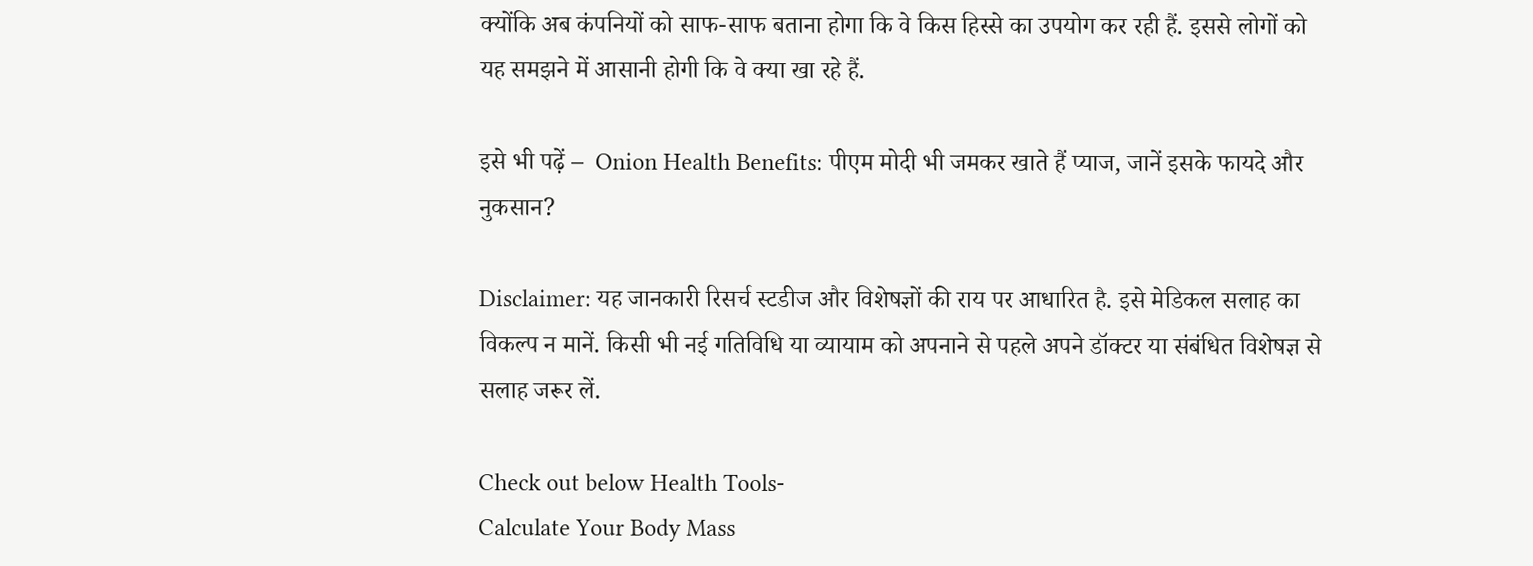क्योंकि अब कंपनियों को साफ-साफ बताना होगा कि वे किस हिस्से का उपयोग कर रही हैं. इससे लोगों को यह समझने में आसानी होगी कि वे क्या खा रहे हैं.

इसे भी पढ़ें –  Onion Health Benefits: पीएम मोदी भी जमकर खाते हैं प्याज, जानें इसके फायदे और नुकसान?

Disclaimer: यह जानकारी रिसर्च स्टडीज और विशेषज्ञों की राय पर आधारित है. इसे मेडिकल सलाह का विकल्प न मानें. किसी भी नई गतिविधि या व्यायाम को अपनाने से पहले अपने डॉक्टर या संबंधित विशेषज्ञ से सलाह जरूर लें.

Check out below Health Tools-
Calculate Your Body Mass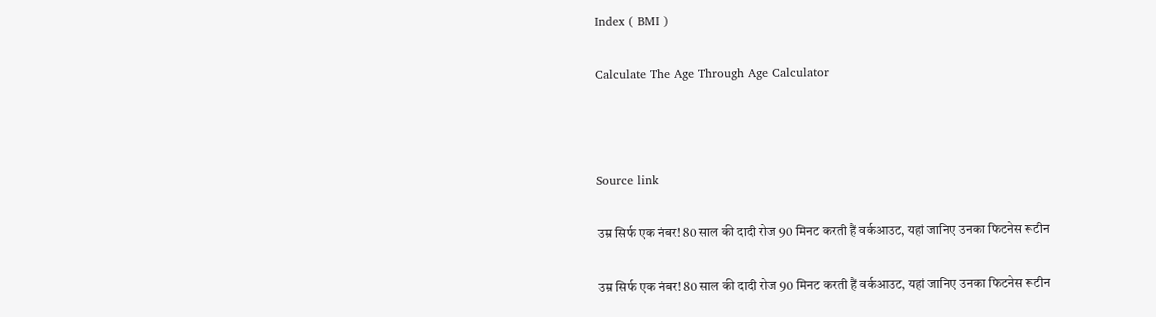Index ( BMI )

Calculate The Age Through Age Calculator



Source link

उम्र सिर्फ एक नंबर! 80 साल की दादी रोज 90 मिनट करती हैं वर्कआउट, यहां जानिए उनका फिटनेस रूटीन

उम्र सिर्फ एक नंबर! 80 साल की दादी रोज 90 मिनट करती हैं वर्कआउट, यहां जानिए उनका फिटनेस रूटीन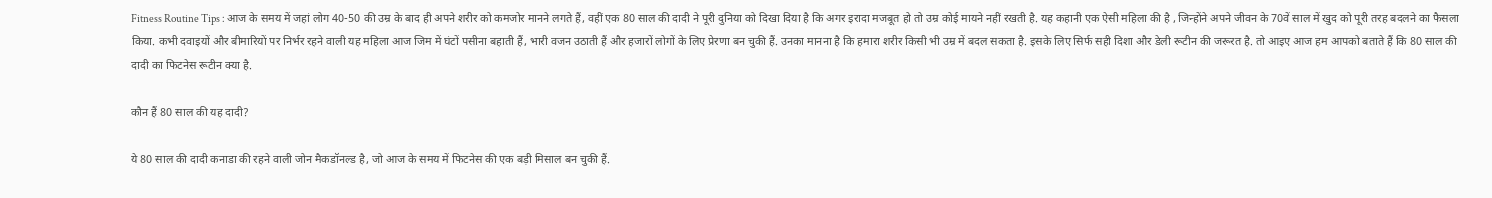Fitness Routine Tips : आज के समय में जहां लोग 40-50 की उम्र के बाद ही अपने शरीर को कमजोर मानने लगते हैं, वहीं एक 80 साल की दादी ने पूरी दुनिया को दिखा दिया है कि अगर इरादा मजबूत हो तो उम्र कोई मायने नहीं रखती है. यह कहानी एक ऐसी महिला की है , जिन्होंने अपने जीवन के 70वें साल में खुद को पूरी तरह बदलने का फैसला किया. कभी दवाइयों और बीमारियों पर निर्भर रहने वाली यह महिला आज जिम में घंटों पसीना बहाती हैं, भारी वजन उठाती हैं और हजारों लोगों के लिए प्रेरणा बन चुकी हैं. उनका मानना है कि हमारा शरीर किसी भी उम्र में बदल सकता है. इसके लिए सिर्फ सही दिशा और डेली रूटीन की जरूरत है. तो आइए आज हम आपको बताते हैं कि 80 साल की दादी का फिटनेस रूटीन क्या है.

कौन हैं 80 साल की यह दादी?

ये 80 साल की दादी कनाडा की रहने वाली जोन मैकडॉनल्ड है, जो आज के समय में फिटनेस की एक बड़ी मिसाल बन चुकी हैं.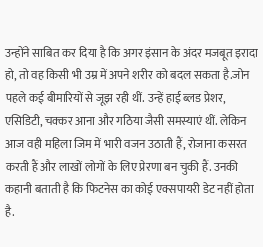उन्होंने साबित कर दिया है कि अगर इंसान के अंदर मजबूत इरादा हो, तो वह किसी भी उम्र में अपने शरीर को बदल सकता है.जोन पहले कई बीमारियों से जूझ रही थीं. उन्हें हाई ब्लड प्रेशर, एसिडिटी, चक्कर आना और गठिया जैसी समस्याएं थीं. लेकिन आज वही महिला जिम में भारी वजन उठाती हैं, रोजाना कसरत करती हैं और लाखों लोगों के लिए प्रेरणा बन चुकी हैं. उनकी कहानी बताती है कि फिटनेस का कोई एक्सपायरी डेट नहीं होता है.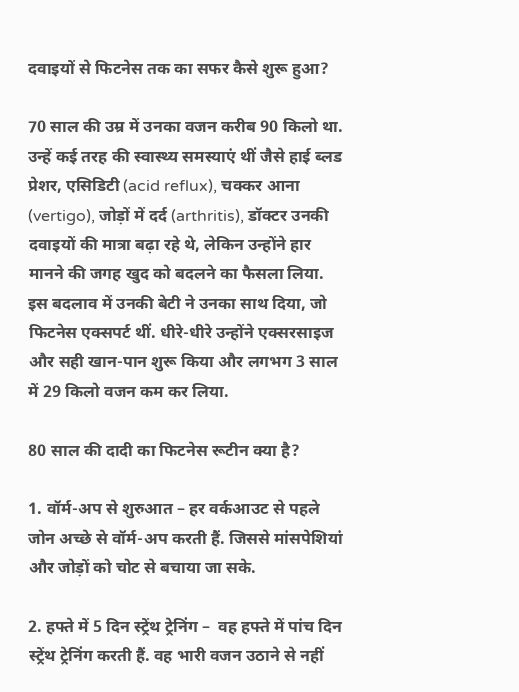दवाइयों से फिटनेस तक का सफर कैसे शुरू हुआ?

70 साल की उम्र में उनका वजन करीब 90 किलो था.  उन्हें कई तरह की स्वास्थ्य समस्याएं थीं जैसे हाई ब्लड प्रेशर, एसिडिटी (acid reflux), चक्कर आना (vertigo), जोड़ों में दर्द (arthritis), डॉक्टर उनकी दवाइयों की मात्रा बढ़ा रहे थे, लेकिन उन्होंने हार मानने की जगह खुद को बदलने का फैसला लिया. इस बदलाव में उनकी बेटी ने उनका साथ दिया, जो फिटनेस एक्सपर्ट थीं. धीरे-धीरे उन्होंने एक्सरसाइज और सही खान-पान शुरू किया और लगभग 3 साल में 29 किलो वजन कम कर लिया.

80 साल की दादी का फिटनेस रूटीन क्या है?

1. वॉर्म-अप से शुरुआत – हर वर्कआउट से पहले जोन अच्छे से वॉर्म-अप करती हैं. जिससे मांसपेशियां और जोड़ों को चोट से बचाया जा सके.

2. हफ्ते में 5 दिन स्ट्रेंथ ट्रेनिंग –  वह हफ्ते में पांच दिन स्ट्रेंथ ट्रेनिंग करती हैं. वह भारी वजन उठाने से नहीं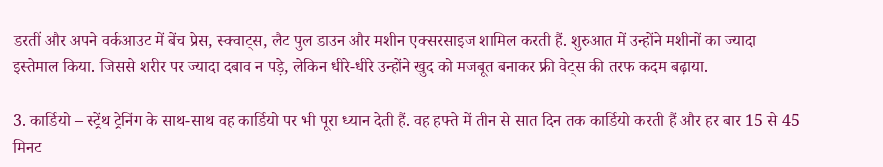डरतीं और अपने वर्कआउट में बेंच प्रेस, स्क्वाट्स, लैट पुल डाउन और मशीन एक्सरसाइज शामिल करती हैं. शुरुआत में उन्होंने मशीनों का ज्यादा इस्तेमाल किया. जिससे शरीर पर ज्यादा दबाव न पड़े, लेकिन धीरे-धीरे उन्होंने खुद को मजबूत बनाकर फ्री वेट्स की तरफ कदम बढ़ाया.

3. कार्डियो – स्ट्रेंथ ट्रेनिंग के साथ-साथ वह कार्डियो पर भी पूरा ध्यान देती हैं. वह हफ्ते में तीन से सात दिन तक कार्डियो करती हैं और हर बार 15 से 45 मिनट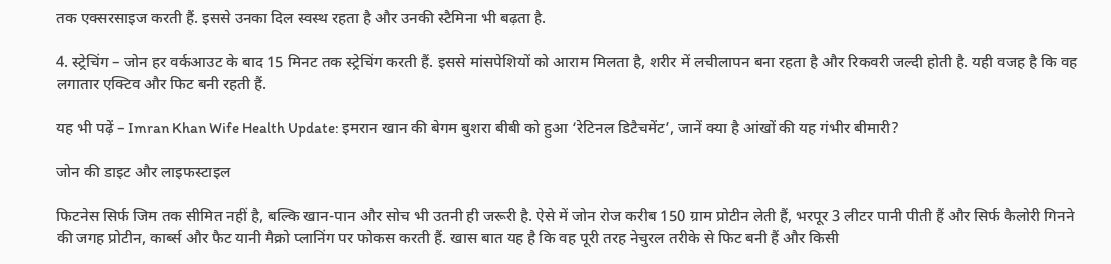तक एक्सरसाइज करती हैं. इससे उनका दिल स्वस्थ रहता है और उनकी स्टैमिना भी बढ़ता है.

4. स्ट्रेचिंग – जोन हर वर्कआउट के बाद 15 मिनट तक स्ट्रेचिंग करती हैं. इससे मांसपेशियों को आराम मिलता है, शरीर में लचीलापन बना रहता है और रिकवरी जल्दी होती है. यही वजह है कि वह लगातार एक्टिव और फिट बनी रहती हैं.

यह भी पढ़ें – Imran Khan Wife Health Update: इमरान खान की बेगम बुशरा बीबी को हुआ ‘रेटिनल डिटैचमेंट’, जानें क्या है आंखों की यह गंभीर बीमारी?

जोन की डाइट और लाइफस्टाइल

फिटनेस सिर्फ जिम तक सीमित नहीं है, बल्कि खान-पान और सोच भी उतनी ही जरूरी है. ऐसे में जोन रोज करीब 150 ग्राम प्रोटीन लेती हैं, भरपूर 3 लीटर पानी पीती हैं और सिर्फ कैलोरी गिनने की जगह प्रोटीन, कार्ब्स और फैट यानी मैक्रो प्लानिंग पर फोकस करती हैं. खास बात यह है कि वह पूरी तरह नेचुरल तरीके से फिट बनी हैं और किसी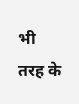भी तरह के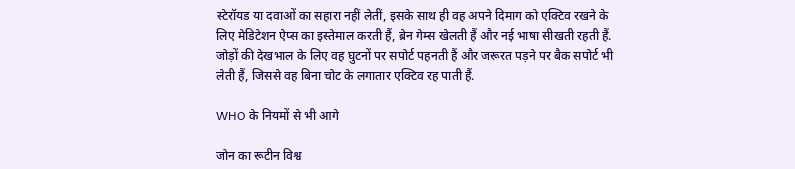स्टेरॉयड या दवाओं का सहारा नहीं लेतीं, इसके साथ ही वह अपने दिमाग को एक्टिव रखने के लिए मेडिटेशन ऐप्स का इस्तेमाल करती हैं, ब्रेन गेम्स खेलती हैं और नई भाषा सीखती रहती हैं. जोड़ों की देखभाल के लिए वह घुटनों पर सपोर्ट पहनती हैं और जरूरत पड़ने पर बैक सपोर्ट भी लेती हैं, जिससे वह बिना चोट के लगातार एक्टिव रह पाती हैं.

WHO के नियमों से भी आगे

जोन का रूटीन विश्व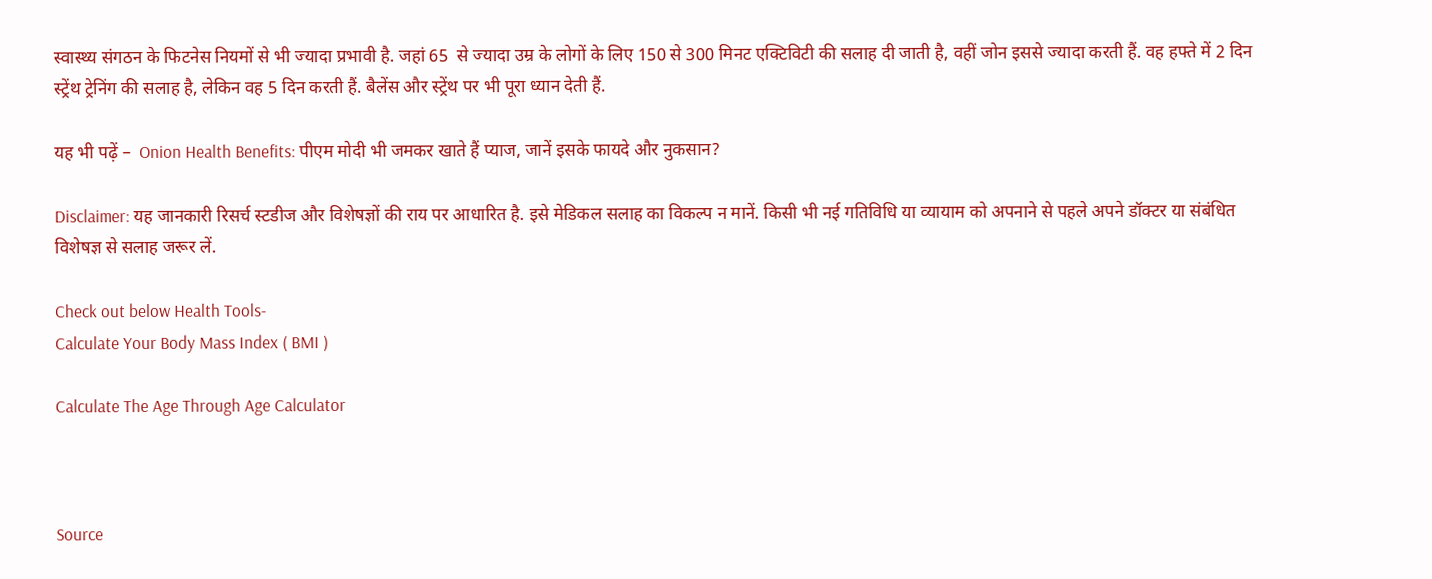स्वास्थ्य संगठन के फिटनेस नियमों से भी ज्यादा प्रभावी है. जहां 65  से ज्यादा उम्र के लोगों के लिए 150 से 300 मिनट एक्टिविटी की सलाह दी जाती है, वहीं जोन इससे ज्यादा करती हैं. वह हफ्ते में 2 दिन स्ट्रेंथ ट्रेनिंग की सलाह है, लेकिन वह 5 दिन करती हैं. बैलेंस और स्ट्रेंथ पर भी पूरा ध्यान देती हैं.

यह भी पढ़ें –  Onion Health Benefits: पीएम मोदी भी जमकर खाते हैं प्याज, जानें इसके फायदे और नुकसान?

Disclaimer: यह जानकारी रिसर्च स्टडीज और विशेषज्ञों की राय पर आधारित है. इसे मेडिकल सलाह का विकल्प न मानें. किसी भी नई गतिविधि या व्यायाम को अपनाने से पहले अपने डॉक्टर या संबंधित विशेषज्ञ से सलाह जरूर लें.

Check out below Health Tools-
Calculate Your Body Mass Index ( BMI )

Calculate The Age Through Age Calculator



Source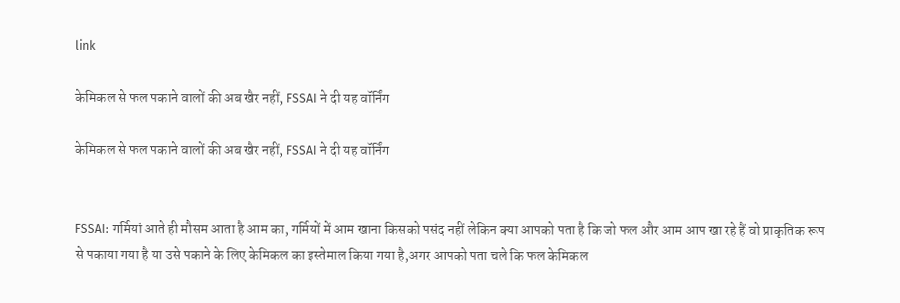link

केमिकल से फल पकाने वालों की अब खैर नहीं, FSSAI ने दी यह वॉर्निंग

केमिकल से फल पकाने वालों की अब खैर नहीं, FSSAI ने दी यह वॉर्निंग


FSSAI: गर्मियां आते ही मौसम आता है आम का, गर्मियों में आम खाना किसको पसंद नहीं लेकिन क्या आपको पता है कि जो फल और आम आप खा रहे हैं वो प्राकृतिक रूप से पकाया गया है या उसे पकाने के लिए केमिकल का इस्तेमाल किया गया है,अगर आपको पता चले कि फल केमिकल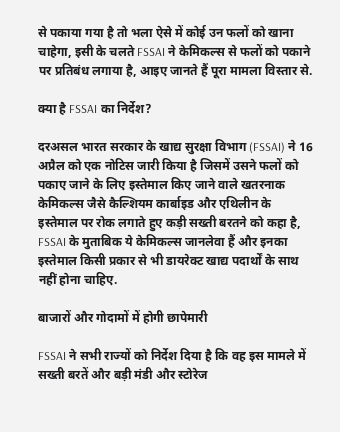से पकाया गया है तो भला ऐसे में कोई उन फलों को खाना चाहेगा, इसी के चलते FSSAI ने केमिकल्स से फलों को पकाने पर प्रतिबंध लगाया है, आइए जानते हैं पूरा मामला विस्तार से.

क्या है FSSAI का निर्देश?

दरअसल भारत सरकार के खाद्य सुरक्षा विभाग (FSSAI) ने 16 अप्रैल को एक नोटिस जारी किया है जिसमें उसने फलों को पकाए जाने के लिए इस्तेमाल किए जाने वाले खतरनाक केमिकल्स जैसे कैल्शियम कार्बाइड और एथिलीन के इस्तेमाल पर रोक लगाते हुए कड़ी सख्ती बरतने को कहा है, FSSAI के मुताबिक ये केमिकल्स जानलेवा हैं और इनका इस्तेमाल किसी प्रकार से भी डायरेक्ट खाद्य पदार्थों के साथ नहीं होना चाहिए.

बाजारों और गोदामों में होगी छापेमारी

FSSAI ने सभी राज्यों को निर्देश दिया है कि वह इस मामले में सख्ती बरतें और बड़ी मंडी और स्टोरेज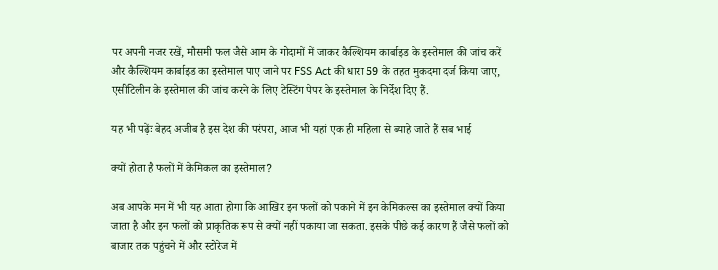पर अपनी नजर रखें, मौसमी फल जैसे आम के गोदामों में जाकर कैल्शियम कार्बाइड के इस्तेमाल की जांच करें और कैल्शियम कार्बाइड का इस्तेमाल पाए जाने पर FSS Act की धारा 59 के तहत मुकदमा दर्ज किया जाए, एसीटिलीन के इस्तेमाल की जांच करने के लिए टेस्टिंग पेपर के इस्तेमाल के निर्देश दिए हैं.

यह भी पढ़ेंः बेहद अजीब है इस देश की परंपरा, आज भी यहां एक ही महिला से ब्याहे जाते हैं सब भाई

क्यों होता है फलों में केमिकल का इस्तेमाल?

अब आपके मन में भी यह आता होगा कि आखिर इन फलों को पकाने में इन केमिकल्स का इस्तेमाल क्यों किया जाता है और इन फलों को प्राकृतिक रूप से क्यों नहीं पकाया जा सकता. इसके पीछे कई कारण हैं जैसे फलों को बाजार तक पहुंचने में और स्टोरेज में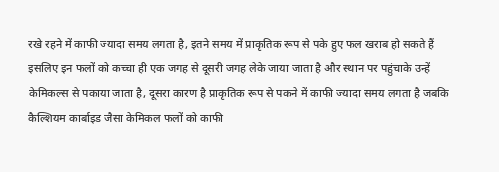रखे रहने में काफी ज्यादा समय लगता है, इतने समय में प्राकृतिक रूप से पके हुए फल खराब हो सकते हैं इसलिए इन फलों को कच्चा ही एक जगह से दूसरी जगह लेके जाया जाता है और स्थान पर पहुंचाके उन्हें केमिकल्स से पकाया जाता है, दूसरा कारण है प्राकृतिक रूप से पकने में काफी ज्यादा समय लगता है जबकि कैल्शियम कार्बाइड जैसा केमिकल फलों को काफी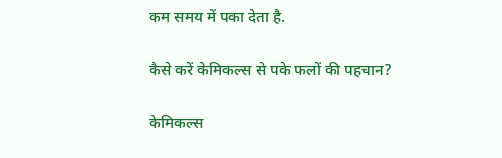कम समय में पका देता है.

कैसे करें केमिकल्स से पके फलों की पहचान?

केमिकल्स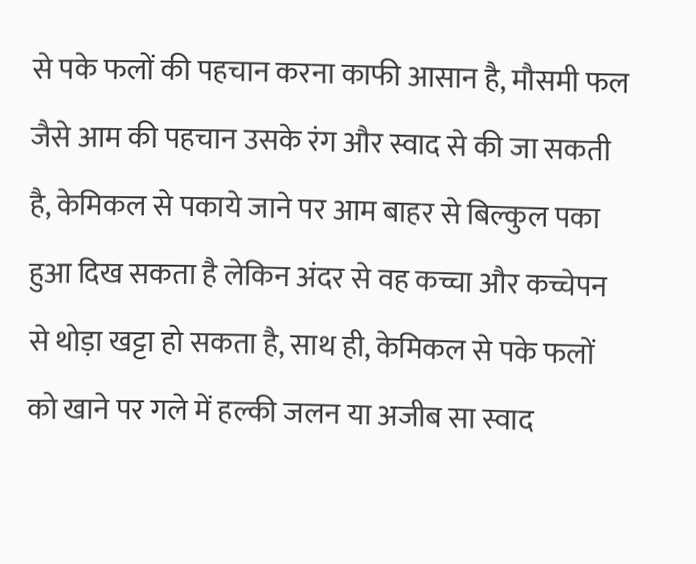से पके फलों की पहचान करना काफी आसान है, मौसमी फल जैसे आम की पहचान उसके रंग और स्वाद से की जा सकती है, केमिकल से पकाये जाने पर आम बाहर से बिल्कुल पका हुआ दिख सकता है लेकिन अंदर से वह कच्चा और कच्चेपन से थोड़ा खट्टा हो सकता है, साथ ही, केमिकल से पके फलों को खाने पर गले में हल्की जलन या अजीब सा स्वाद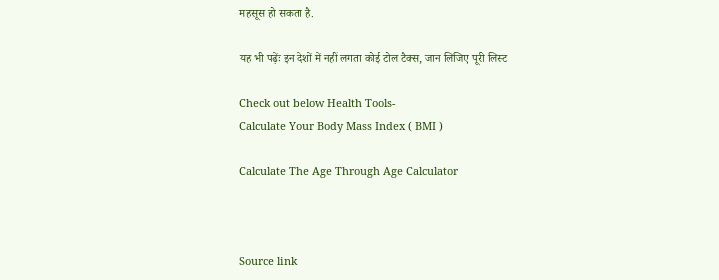महसूस हो सकता है.

यह भी पढ़ेंः इन देशों में नहीं लगता कोई टोल टैक्स, जान लिजिए पूरी लिस्ट

Check out below Health Tools-
Calculate Your Body Mass Index ( BMI )

Calculate The Age Through Age Calculator



Source link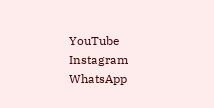YouTube
Instagram
WhatsApp